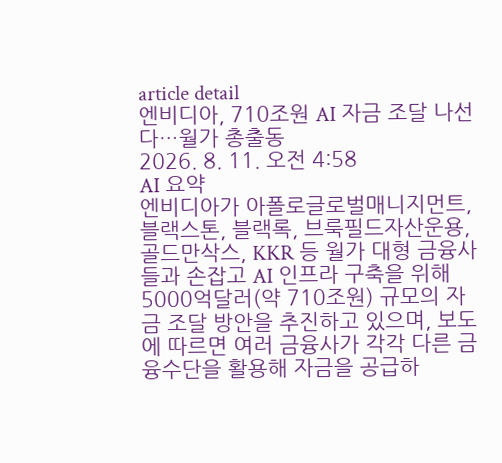article detail
엔비디아, 710조원 AI 자금 조달 나선다…월가 총출동
2026. 8. 11. 오전 4:58
AI 요약
엔비디아가 아폴로글로벌매니지먼트, 블랙스톤, 블랙록, 브룩필드자산운용, 골드만삭스, KKR 등 월가 대형 금융사들과 손잡고 AI 인프라 구축을 위해 5000억달러(약 710조원) 규모의 자금 조달 방안을 추진하고 있으며, 보도에 따르면 여러 금융사가 각각 다른 금융수단을 활용해 자금을 공급하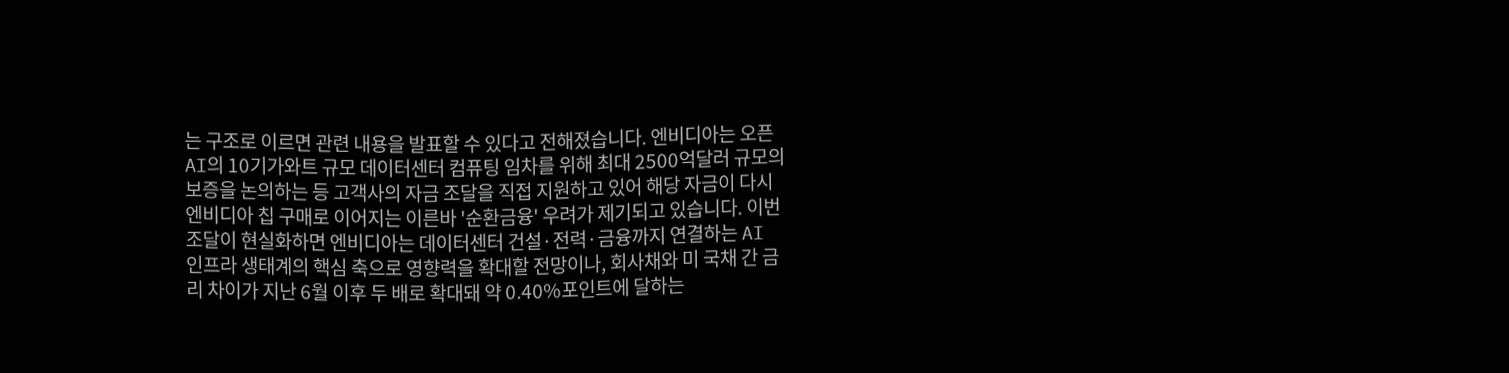는 구조로 이르면 관련 내용을 발표할 수 있다고 전해졌습니다. 엔비디아는 오픈AI의 10기가와트 규모 데이터센터 컴퓨팅 임차를 위해 최대 2500억달러 규모의 보증을 논의하는 등 고객사의 자금 조달을 직접 지원하고 있어 해당 자금이 다시 엔비디아 칩 구매로 이어지는 이른바 '순환금융' 우려가 제기되고 있습니다. 이번 조달이 현실화하면 엔비디아는 데이터센터 건설·전력·금융까지 연결하는 AI 인프라 생태계의 핵심 축으로 영향력을 확대할 전망이나, 회사채와 미 국채 간 금리 차이가 지난 6월 이후 두 배로 확대돼 약 0.40%포인트에 달하는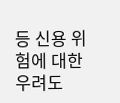등 신용 위험에 대한 우려도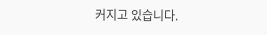커지고 있습니다.